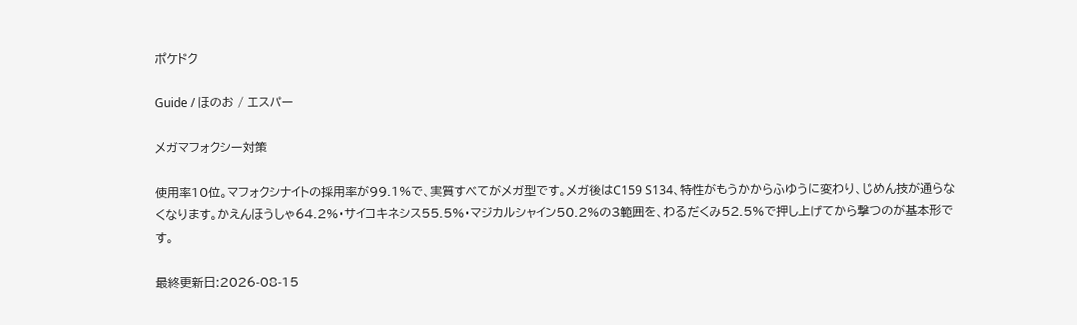ポケドク

Guide / ほのお / エスパー

メガマフォクシー対策

使用率10位。マフォクシナイトの採用率が99.1%で、実質すべてがメガ型です。メガ後はC159 S134、特性がもうかからふゆうに変わり、じめん技が通らなくなります。かえんほうしゃ64.2%・サイコキネシス55.5%・マジカルシャイン50.2%の3範囲を、わるだくみ52.5%で押し上げてから撃つのが基本形です。

最終更新日:2026-08-15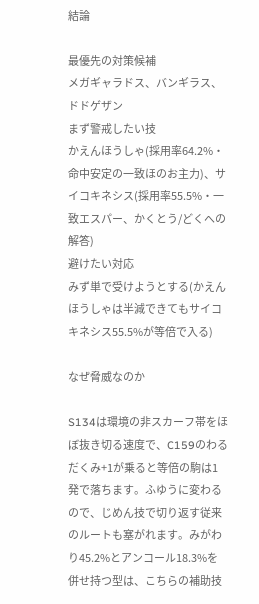結論

最優先の対策候補
メガギャラドス、バンギラス、ドドゲザン
まず警戒したい技
かえんほうしゃ(採用率64.2%・命中安定の一致ほのお主力)、サイコキネシス(採用率55.5%・一致エスパー、かくとう/どくへの解答)
避けたい対応
みず単で受けようとする(かえんほうしゃは半減できてもサイコキネシス55.5%が等倍で入る)

なぜ脅威なのか

S134は環境の非スカーフ帯をほぼ抜き切る速度で、C159のわるだくみ+1が乗ると等倍の駒は1発で落ちます。ふゆうに変わるので、じめん技で切り返す従来のルートも塞がれます。みがわり45.2%とアンコール18.3%を併せ持つ型は、こちらの補助技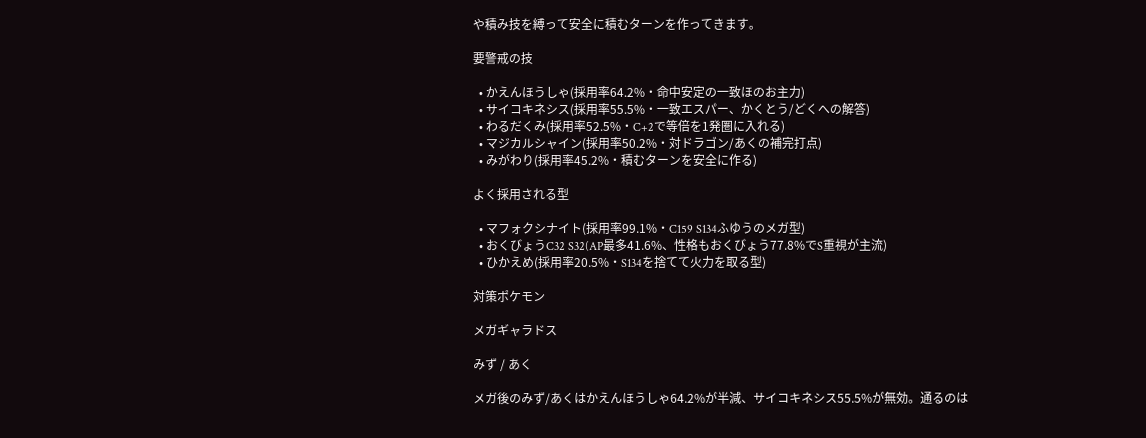や積み技を縛って安全に積むターンを作ってきます。

要警戒の技

  • かえんほうしゃ(採用率64.2%・命中安定の一致ほのお主力)
  • サイコキネシス(採用率55.5%・一致エスパー、かくとう/どくへの解答)
  • わるだくみ(採用率52.5%・C+2で等倍を1発圏に入れる)
  • マジカルシャイン(採用率50.2%・対ドラゴン/あくの補完打点)
  • みがわり(採用率45.2%・積むターンを安全に作る)

よく採用される型

  • マフォクシナイト(採用率99.1%・C159 S134ふゆうのメガ型)
  • おくびょうC32 S32(AP最多41.6%、性格もおくびょう77.8%でS重視が主流)
  • ひかえめ(採用率20.5%・S134を捨てて火力を取る型)

対策ポケモン

メガギャラドス

みず / あく

メガ後のみず/あくはかえんほうしゃ64.2%が半減、サイコキネシス55.5%が無効。通るのは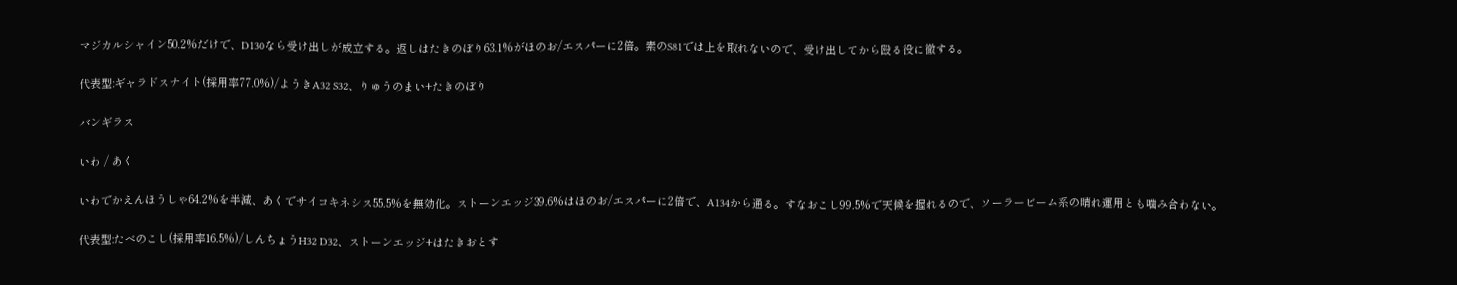マジカルシャイン50.2%だけで、D130なら受け出しが成立する。返しはたきのぼり63.1%がほのお/エスパーに2倍。素のS81では上を取れないので、受け出してから殴る役に徹する。

代表型:ギャラドスナイト(採用率77.0%)/ようきA32 S32、りゅうのまい+たきのぼり

バンギラス

いわ / あく

いわでかえんほうしゃ64.2%を半減、あくでサイコキネシス55.5%を無効化。ストーンエッジ39.6%はほのお/エスパーに2倍で、A134から通る。すなおこし99.5%で天候を握れるので、ソーラービーム系の晴れ運用とも噛み合わない。

代表型:たべのこし(採用率16.5%)/しんちょうH32 D32、ストーンエッジ+はたきおとす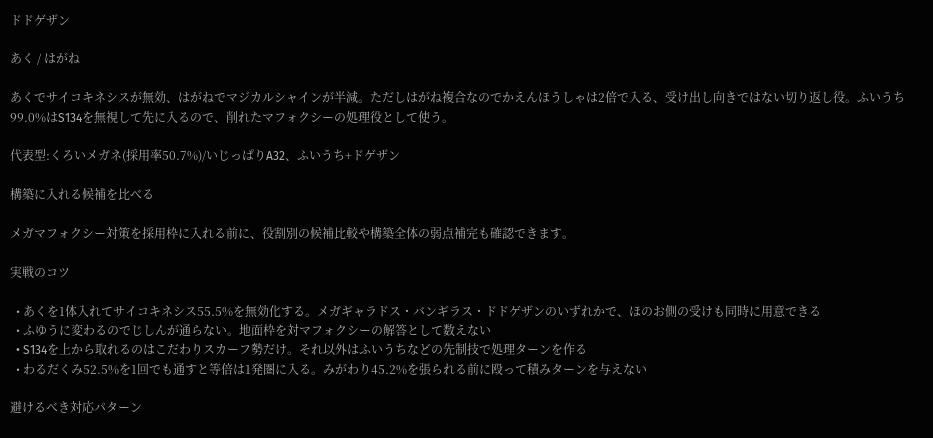ドドゲザン

あく / はがね

あくでサイコキネシスが無効、はがねでマジカルシャインが半減。ただしはがね複合なのでかえんほうしゃは2倍で入る、受け出し向きではない切り返し役。ふいうち99.0%はS134を無視して先に入るので、削れたマフォクシーの処理役として使う。

代表型:くろいメガネ(採用率50.7%)/いじっぱりA32、ふいうち+ドゲザン

構築に入れる候補を比べる

メガマフォクシー対策を採用枠に入れる前に、役割別の候補比較や構築全体の弱点補完も確認できます。

実戦のコツ

  • あくを1体入れてサイコキネシス55.5%を無効化する。メガギャラドス・バンギラス・ドドゲザンのいずれかで、ほのお側の受けも同時に用意できる
  • ふゆうに変わるのでじしんが通らない。地面枠を対マフォクシーの解答として数えない
  • S134を上から取れるのはこだわりスカーフ勢だけ。それ以外はふいうちなどの先制技で処理ターンを作る
  • わるだくみ52.5%を1回でも通すと等倍は1発圏に入る。みがわり45.2%を張られる前に殴って積みターンを与えない

避けるべき対応パターン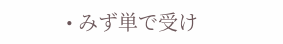• みず単で受け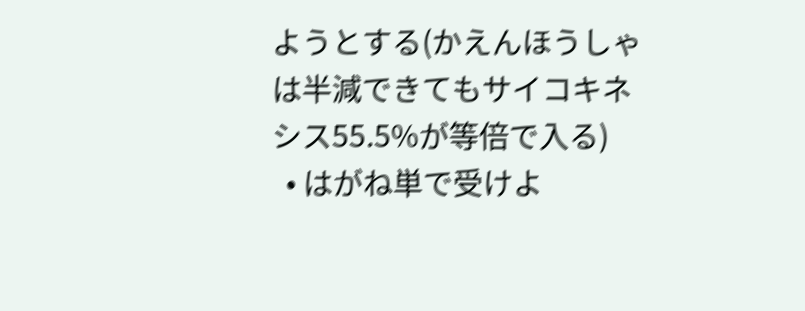ようとする(かえんほうしゃは半減できてもサイコキネシス55.5%が等倍で入る)
  • はがね単で受けよ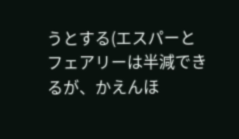うとする(エスパーとフェアリーは半減できるが、かえんほ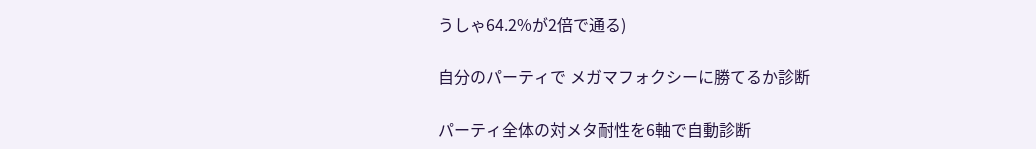うしゃ64.2%が2倍で通る)

自分のパーティで メガマフォクシーに勝てるか診断

パーティ全体の対メタ耐性を6軸で自動診断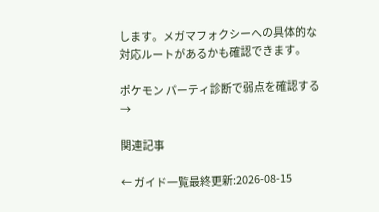します。メガマフォクシーへの具体的な対応ルートがあるかも確認できます。

ポケモン パーティ診断で弱点を確認する →

関連記事

← ガイド一覧最終更新:2026-08-15